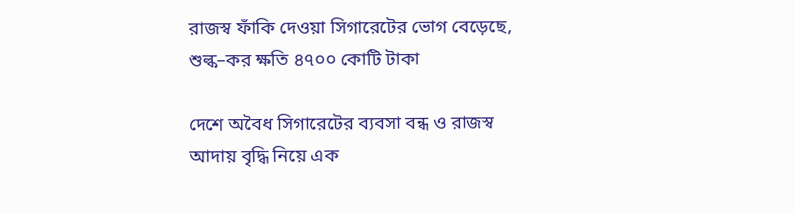রাজস্ব ফাঁকি দেওয়া সিগারেটের ভোগ বেড়েছে, শুল্ক–কর ক্ষতি ৪৭০০ কোটি টাকা

দেশে অবৈধ সিগারেটের ব্যবসা বন্ধ ও রাজস্ব আদায় বৃদ্ধি নিয়ে এক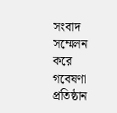সংবাদ সম্মেলন করে গবেষণা প্রতিষ্ঠান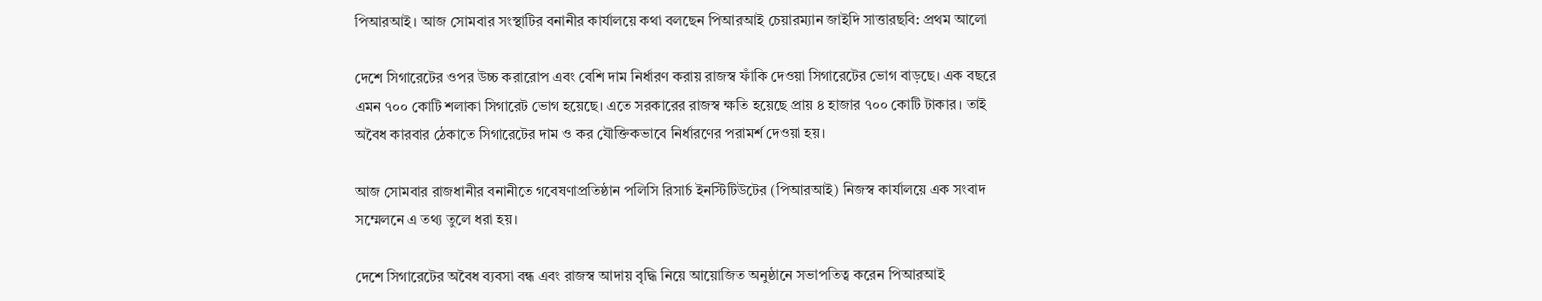পিআরআই। আজ সোমবার সংস্থাটির বনানীর কার্যালয়ে কথা বলছেন পিআরআই চেয়ারম্যান জাইদি সাত্তারছবি: প্রথম আলো

দেশে সিগারেটের ওপর উচ্চ করারোপ এবং বেশি দাম নির্ধারণ করায় রাজস্ব ফাঁকি দেওয়া সিগারেটের ভোগ বাড়ছে। এক বছরে এমন ৭০০ কোটি শলাকা সিগারেট ভোগ হয়েছে। এতে সরকারের রাজস্ব ক্ষতি হয়েছে প্রায় ৪ হাজার ৭০০ কোটি টাকার। তাই অবৈধ কারবার ঠেকাতে সিগারেটের দাম ও কর যৌক্তিকভাবে নির্ধারণের পরামর্শ দেওয়া হয়।

আজ সোমবার রাজধানীর বনানীতে গবেষণাপ্রতিষ্ঠান পলিসি রিসার্চ ইনস্টিটিউটের (পিআরআই) নিজস্ব কার্যালয়ে এক সংবাদ সম্মেলনে এ তথ্য তুলে ধরা হয়।

দেশে সিগারেটের অবৈধ ব্যবসা বন্ধ এবং রাজস্ব আদায় বৃদ্ধি নিয়ে আয়োজিত অনুষ্ঠানে সভাপতিত্ব করেন পিআরআই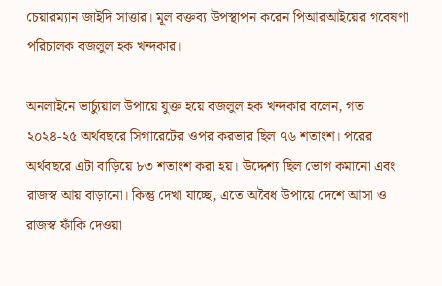চেয়ারম্যান জাইদি সাত্তার। মূল বক্তব্য উপস্থাপন করেন পিআরআইয়ের গবেষণা পরিচালক বজলুল হক খন্দকার।

অনলাইনে ভার্চ্যুয়াল উপায়ে যুক্ত হয়ে বজলুল হক খন্দকার বলেন, গত ২০২৪-২৫ অর্থবছরে সিগারেটের ওপর করভার ছিল ৭৬ শতাংশ। পরের অর্থবছরে এটা বাড়িয়ে ৮৩ শতাংশ করা হয়। উদ্দেশ্য ছিল ভোগ কমানো এবং রাজস্ব আয় বাড়ানো। কিন্তু দেখা যাচ্ছে, এতে অবৈধ উপায়ে দেশে আসা ও রাজস্ব ফাঁকি দেওয়া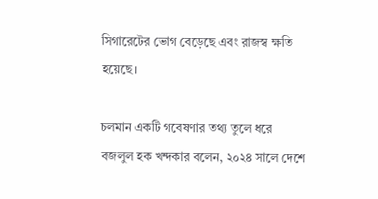সিগারেটের ভোগ বেড়েছে এবং রাজস্ব ক্ষতি হয়েছে।

চলমান একটি গবেষণার তথ্য তুলে ধরে বজলুল হক খন্দকার বলেন, ২০২৪ সালে দেশে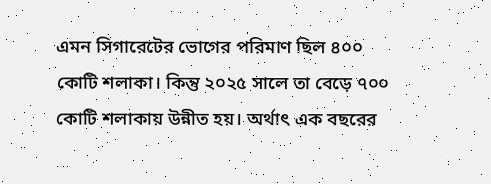এমন সিগারেটের ভোগের পরিমাণ ছিল ৪০০ কোটি শলাকা। কিন্তু ২০২৫ সালে তা বেড়ে ৭০০ কোটি শলাকায় উন্নীত হয়। অর্থাৎ এক বছরের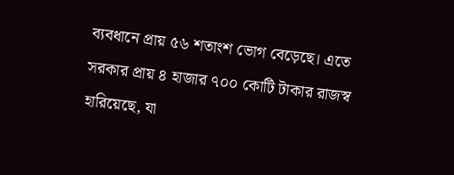ব্যবধানে প্রায় ৫৬ শতাংশ ভোগ বেড়েছে। এতে সরকার প্রায় ৪ হাজার ৭০০ কোটি টাকার রাজস্ব হারিয়েছে, যা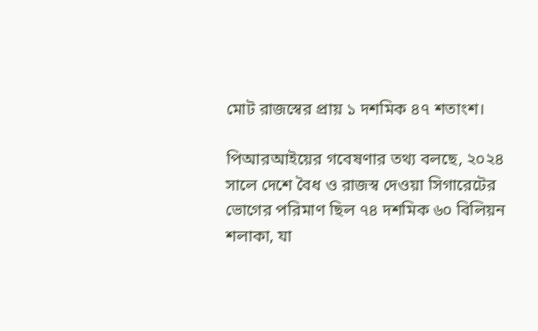মোট রাজস্বের প্রায় ১ দশমিক ৪৭ শতাংশ।

পিআরআইয়ের গবেষণার তথ্য বলছে, ২০২৪ সালে দেশে বৈধ ও রাজস্ব দেওয়া সিগারেটের ভোগের পরিমাণ ছিল ৭৪ দশমিক ৬০ বিলিয়ন শলাকা, যা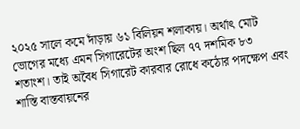২০২৫ সালে কমে দাঁড়ায় ৬১ বিলিয়ন শলাকায়। অর্থাৎ মোট ভোগের মধ্যে এমন সিগারেটের অংশ ছিল ৭৭ দশমিক ৮৩ শতাংশ। তাই অবৈধ সিগারেট কারবার রোধে কঠোর পদক্ষেপ এবং শাস্তি বাস্তবায়নের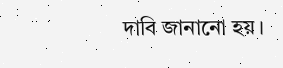দাবি জানানো হয়।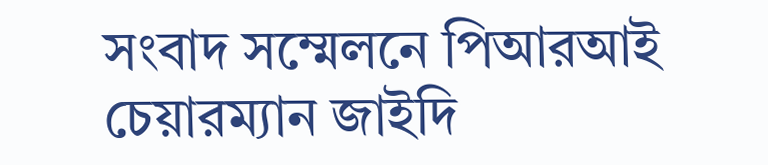সংবাদ সম্মেলনে পিআরআই চেয়ারম্যান জাইদি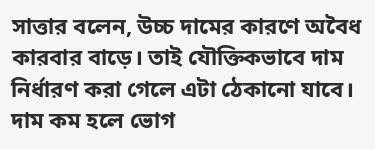সাত্তার বলেন, উচ্চ দামের কারণে অবৈধ কারবার বাড়ে। তাই যৌক্তিকভাবে দাম নির্ধারণ করা গেলে এটা ঠেকানো যাবে। দাম কম হলে ভোগ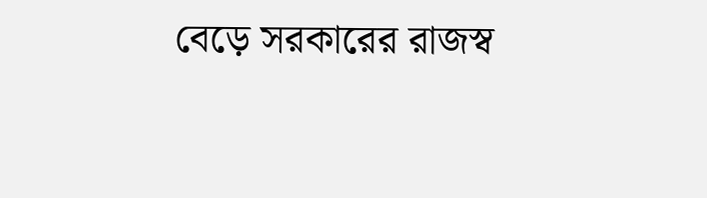বেড়ে সরকারের রাজস্ব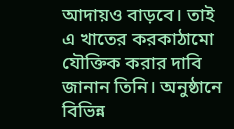আদায়ও বাড়বে। তাই এ খাতের করকাঠামো যৌক্তিক করার দাবি জানান তিনি। অনুষ্ঠানে বিভিন্ন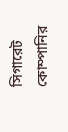সিগারেট কোম্পানির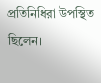প্রতিনিধিরা উপস্থিত ছিলেন।